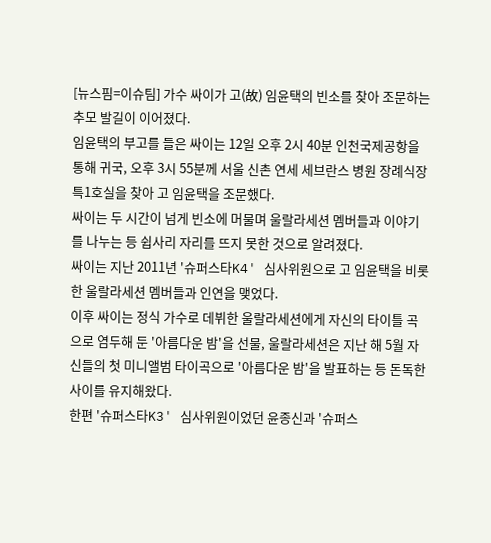[뉴스핌=이슈팀] 가수 싸이가 고(故) 임윤택의 빈소를 찾아 조문하는 추모 발길이 이어졌다.
임윤택의 부고를 들은 싸이는 12일 오후 2시 40분 인천국제공항을 통해 귀국, 오후 3시 55분께 서울 신촌 연세 세브란스 병원 장례식장 특1호실을 찾아 고 임윤택을 조문했다.
싸이는 두 시간이 넘게 빈소에 머물며 울랄라세션 멤버들과 이야기를 나누는 등 쉽사리 자리를 뜨지 못한 것으로 알려졌다.
싸이는 지난 2011년 '슈퍼스타K4' 심사위원으로 고 임윤택을 비롯한 울랄라세션 멤버들과 인연을 맺었다.
이후 싸이는 정식 가수로 데뷔한 울랄라세션에게 자신의 타이틀 곡으로 염두해 둔 '아름다운 밤'을 선물, 울랄라세션은 지난 해 5월 자신들의 첫 미니앨범 타이곡으로 '아름다운 밤'을 발표하는 등 돈독한 사이를 유지해왔다.
한편 '슈퍼스타K3' 심사위원이었던 윤종신과 '슈퍼스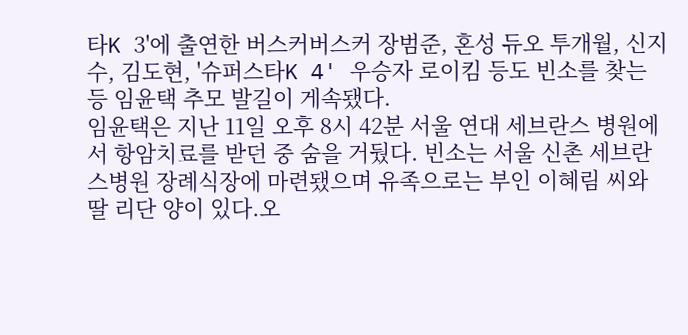타K 3'에 출연한 버스커버스커 장범준, 혼성 듀오 투개월, 신지수, 김도현, '슈퍼스타K 4' 우승자 로이킴 등도 빈소를 찾는 등 임윤택 추모 발길이 게속됐다.
임윤택은 지난 11일 오후 8시 42분 서울 연대 세브란스 병원에서 항암치료를 받던 중 숨을 거뒀다. 빈소는 서울 신촌 세브란스병원 장례식장에 마련됐으며 유족으로는 부인 이혜림 씨와 딸 리단 양이 있다.오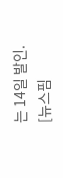는 14일 발인.
[뉴스핌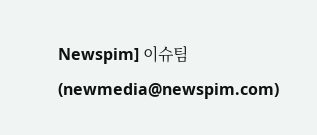Newspim] 이슈팀 (newmedia@newspim.com)